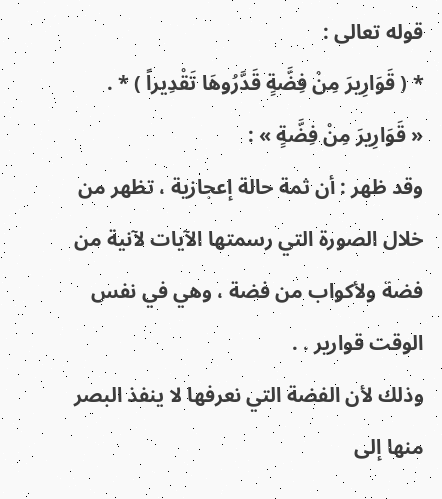قوله تعالى :
* ( قَوَارِيرَ مِنْ فِضَّةٍ قَدَّرُوهَا تَقْدِيراً ) * .
« قَوَارِيرَ مِنْ فِضَّةٍ » :
وقد ظهر : أن ثمة حالة إعجازية ، تظهر من خلال الصورة التي رسمتها الآيات لآنية من فضة ولأكواب من فضة ، وهي في نفس الوقت قوارير . .
وذلك لأن الفضة التي نعرفها لا ينفذ البصر منها إلى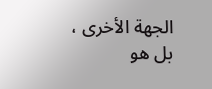الجهة الأخرى ، بل هو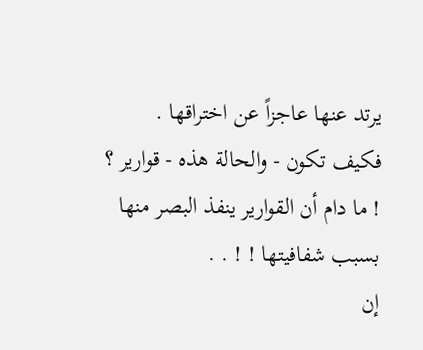يرتد عنها عاجزاً عن اختراقها . فكيف تكون - والحالة هذه - قوارير ؟ ! ما دام أن القوارير ينفذ البصر منها بسبب شفافيتها ! ! . .
إن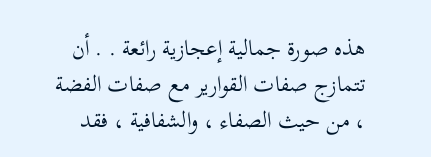هذه صورة جمالية إعجازية رائعة . . أن تتمازج صفات القوارير مع صفات الفضة ، من حيث الصفاء ، والشفافية ، فقد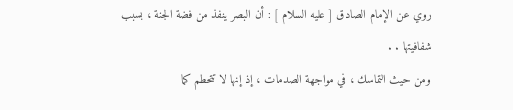روي عن الإمام الصادق [ عليه السلام ] : أن البصر ينفذ من فضة الجنة ، بسبب شفافيتها . .
ومن حيث التماسك ، في مواجهة الصدمات ، إذ إنها لا تتحطم كما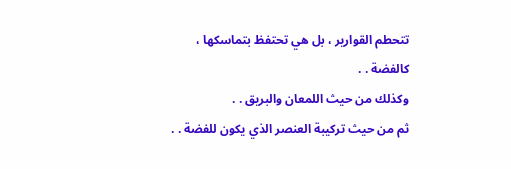تتحطم القوارير ، بل هي تحتفظ بتماسكها ، كالفضة . .
وكذلك من حيث اللمعان والبريق . .
ثم من حيث تركيبة العنصر الذي يكون للفضة . .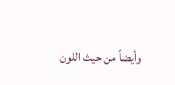وأيضاً من حيث اللون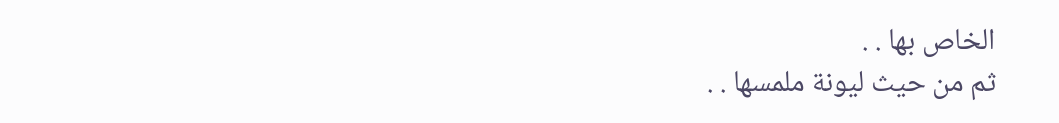الخاص بها . .
ثم من حيث ليونة ملمسها . .